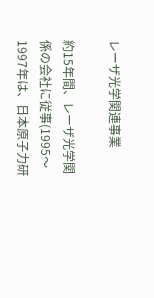レーザ光学関連事業

約15年間、レーザ光学関係の会社に従事(1995〜1997年は、日本原子力研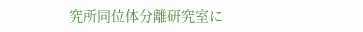究所同位体分離研究室に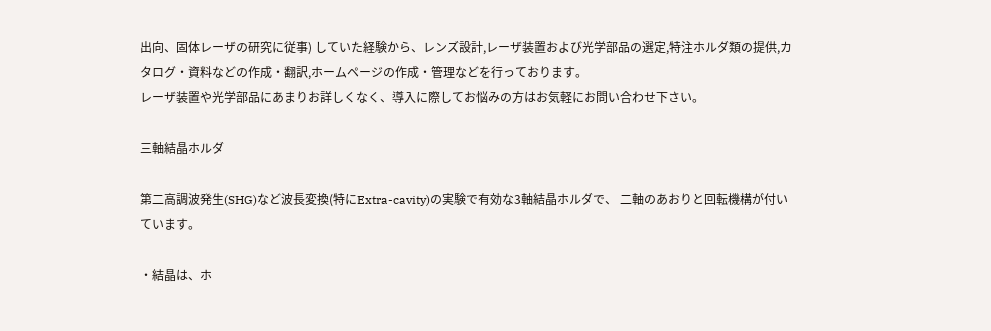出向、固体レーザの研究に従事) していた経験から、レンズ設計,レーザ装置および光学部品の選定,特注ホルダ類の提供,カタログ・資料などの作成・翻訳,ホームページの作成・管理などを行っております。
レーザ装置や光学部品にあまりお詳しくなく、導入に際してお悩みの方はお気軽にお問い合わせ下さい。

三軸結晶ホルダ

第二高調波発生(SHG)など波長変換(特にExtra-cavity)の実験で有効な3軸結晶ホルダで、 二軸のあおりと回転機構が付いています。

・結晶は、ホ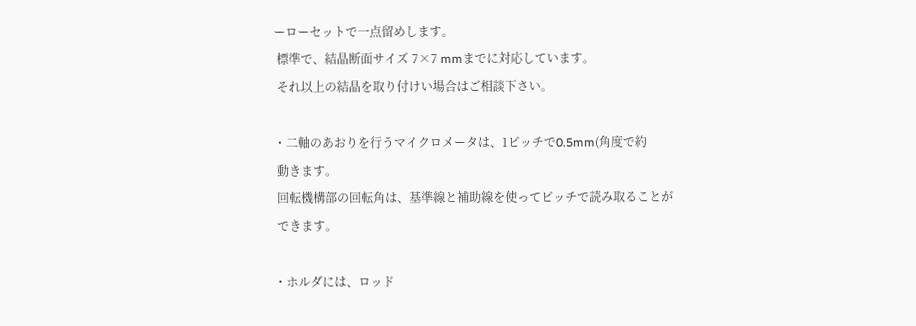ーローセットで一点留めします。
 標準で、結晶断面サイズ 7×7 mmまでに対応しています。
 それ以上の結晶を取り付けい場合はご相談下さい。

・二軸のあおりを行うマイクロメータは、1ピッチで0.5mm(角度で約
 動きます。
 回転機構部の回転角は、基準線と補助線を使ってピッチで読み取ることが
 できます。

・ホルダには、ロッド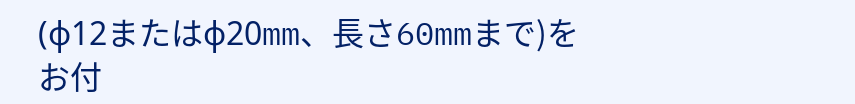(φ12またはφ20mm、長さ60mmまで)をお付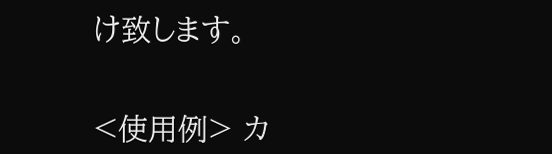け致します。


<使用例> カ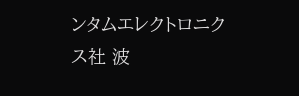ンタムエレクトロニクス社 波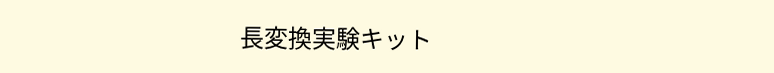長変換実験キット